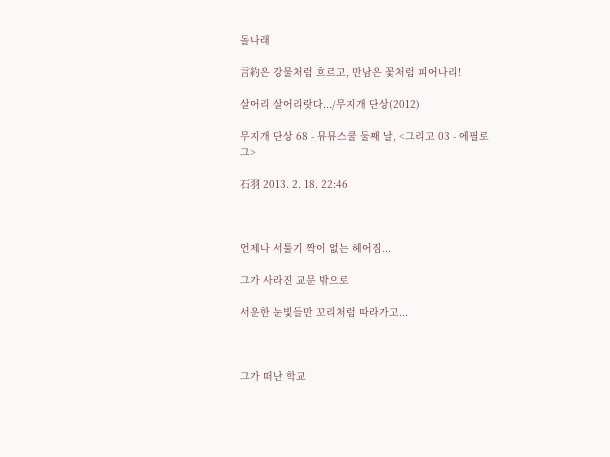돌나래

言約은 강물처럼 흐르고, 만남은 꽃처럼 피어나리!

살어리 살어리랏다.../무지개 단상(2012)

무지개 단상 68 - 뮤뮤스쿨 둘째 날, <그리고 03 - 에필로그>

石羽 2013. 2. 18. 22:46



언제나 서툴기 짝이 없는 헤어짐...

그가 사라진 교문 밖으로

서운한 눈빛들만 꼬리처럼 따라가고...



그가 떠난 학교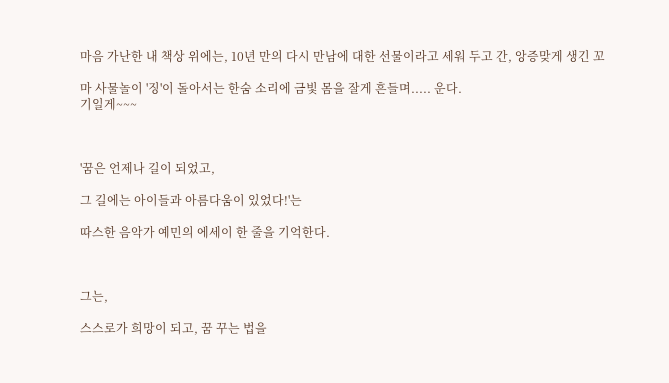마음 가난한 내 책상 위에는, 10년 만의 다시 만남에 대한 선물이라고 세워 두고 간, 앙증맞게 생긴 꼬

마 사물놀이 '징'이 돌아서는 한숨 소리에 금빛 몸을 잘게 흔들며..... 운다.
기일게~~~



'꿈은 언제나 길이 되었고,

그 길에는 아이들과 아름다움이 있었다!'는

따스한 음악가 예민의 에세이 한 줄을 기억한다.



그는,

스스로가 희망이 되고, 꿈 꾸는 법을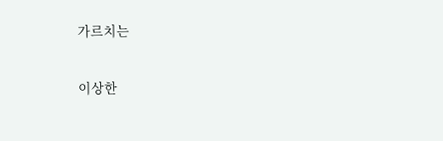가르치는

이상한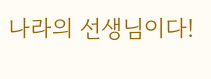나라의 선생님이다!